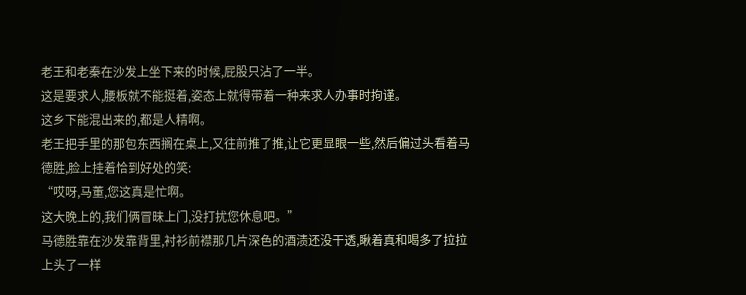老王和老秦在沙发上坐下来的时候,屁股只沾了一半。
这是要求人,腰板就不能挺着,姿态上就得带着一种来求人办事时拘谨。
这乡下能混出来的,都是人精啊。
老王把手里的那包东西搁在桌上,又往前推了推,让它更显眼一些,然后偏过头看着马德胜,脸上挂着恰到好处的笑:
“哎呀,马董,您这真是忙啊。
这大晚上的,我们俩冒昧上门,没打扰您休息吧。”
马德胜靠在沙发靠背里,衬衫前襟那几片深色的酒渍还没干透,瞅着真和喝多了拉拉上头了一样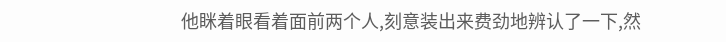他眯着眼看着面前两个人,刻意装出来费劲地辨认了一下,然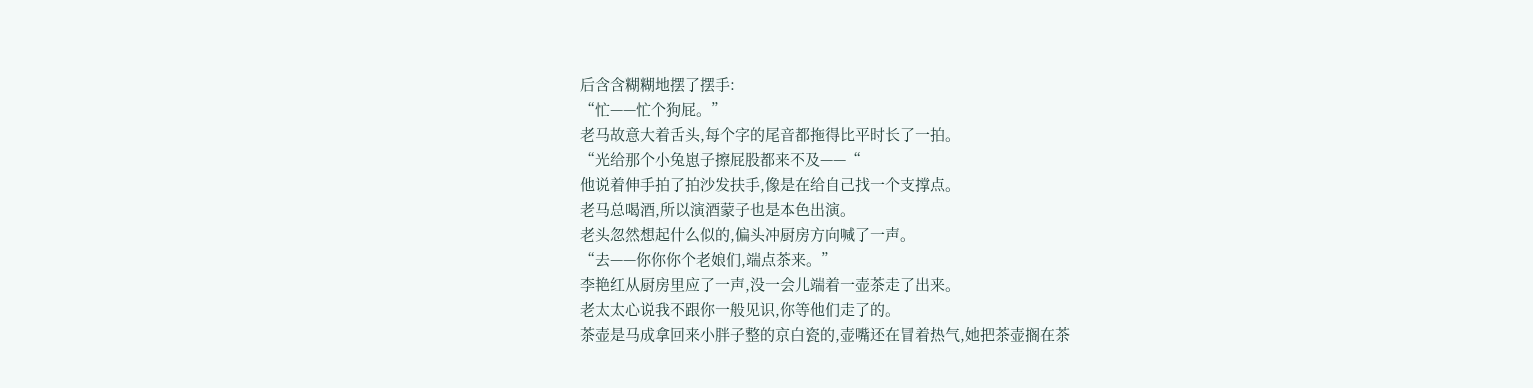后含含糊糊地摆了摆手:
“忙——忙个狗屁。”
老马故意大着舌头,每个字的尾音都拖得比平时长了一拍。
“光给那个小兔崽子擦屁股都来不及——“
他说着伸手拍了拍沙发扶手,像是在给自己找一个支撑点。
老马总喝酒,所以演酒蒙子也是本色出演。
老头忽然想起什么似的,偏头冲厨房方向喊了一声。
“去——你你你个老娘们,端点茶来。”
李艳红从厨房里应了一声,没一会儿端着一壶茶走了出来。
老太太心说我不跟你一般见识,你等他们走了的。
茶壶是马成拿回来小胖子整的京白瓷的,壶嘴还在冒着热气,她把茶壶搁在茶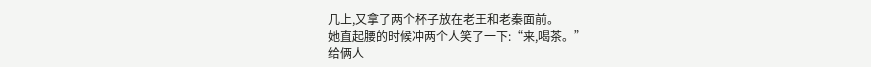几上,又拿了两个杯子放在老王和老秦面前。
她直起腰的时候冲两个人笑了一下:“来,喝茶。”
给俩人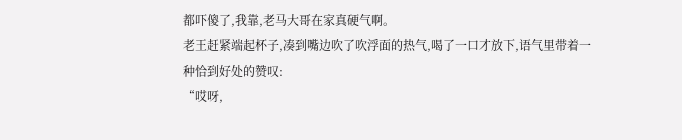都吓傻了,我靠,老马大哥在家真硬气啊。
老王赶紧端起杯子,凑到嘴边吹了吹浮面的热气,喝了一口才放下,语气里带着一种恰到好处的赞叹:
“哎呀,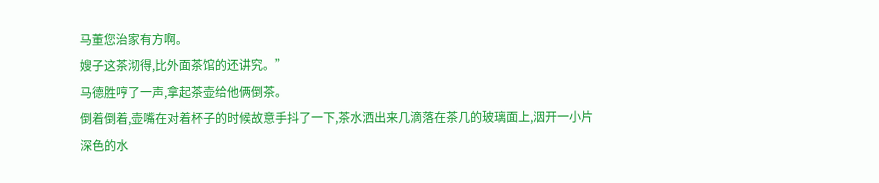马董您治家有方啊。
嫂子这茶沏得,比外面茶馆的还讲究。”
马德胜哼了一声,拿起茶壶给他俩倒茶。
倒着倒着,壶嘴在对着杯子的时候故意手抖了一下,茶水洒出来几滴落在茶几的玻璃面上,洇开一小片深色的水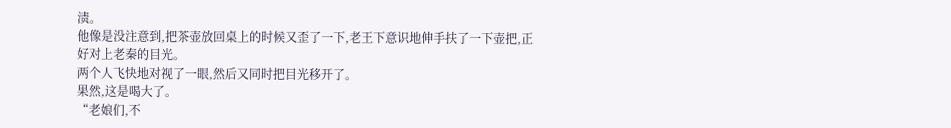渍。
他像是没注意到,把茶壶放回桌上的时候又歪了一下,老王下意识地伸手扶了一下壶把,正好对上老秦的目光。
两个人飞快地对视了一眼,然后又同时把目光移开了。
果然,这是喝大了。
“老娘们,不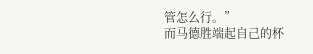管怎么行。”
而马德胜端起自己的杯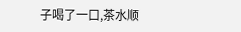子喝了一口,茶水顺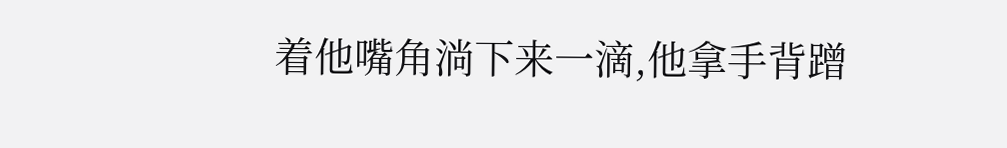着他嘴角淌下来一滴,他拿手背蹭